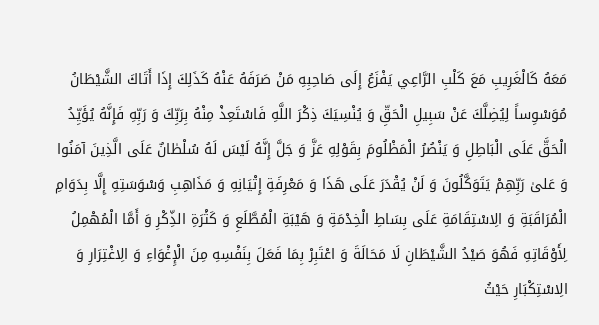مَعَهُ كَالْغَرِيبِ مَعَ كَلْبِ الرَّاعِي يَفْزَعُ إِلَى صَاحِبِهِ مَنْ صَرَفَهُ عَنْهُ كَذَلِكَ إِذَا أَتَاكَ الشَّيْطَانُ مُوَسْوِساً لِيُضِلَّكَ عَنْ سَبِيلِ الْحَقِّ وَ يُنْسِيَكَ ذِكْرَ اللَّهِ فَاسْتَعِذْ مِنْهُ بِرَبِّكَ وَ رَبِّهِ فَإِنَّهُ يُؤَيِّدُ الْحَقَّ عَلَى الْبَاطِلِ وَ يَنْصُرُ الْمَظْلُومَ بِقَوْلِهِ عَزَّ وَ جَلَّ إِنَّهُ لَيْسَ لَهُ سُلْطٰانٌ عَلَى الَّذِينَ آمَنُوا وَ عَلىٰ رَبِّهِمْ يَتَوَكَّلُونَ وَ لَنْ يُقْدَرَ عَلَى هَذَا وَ مَعْرِفَةِ إِتْيَانِهِ وَ مَذَاهِبِ وَسْوَسَتِهِ إِلَّا بِدَوَامِ الْمُرَاقَبَةِ وَ الِاسْتِقَامَةِ عَلَى بِسَاطِ الْخِدْمَةِ وَ هَيْبَةِ الْمُطَّلَعِ وَ كَثْرَةِ الذِّكْرِ وَ أَمَّا الْمُهْمِلُ لِأَوْقَاتِهِ فَهُوَ صَيْدُ الشَّيْطَانِ لَا مَحَالَةَ وَ اعْتَبِرْ بِمَا فَعَلَ بِنَفْسِهِ مِنَ الْإِغْوَاءِ وَ الِاغْتِرَارِ وَ الِاسْتِكْبَارِ حَيْثُ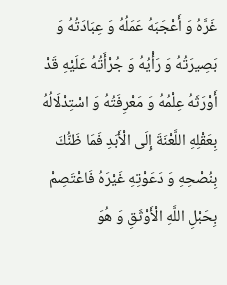غَرَّهُ وَ أَعْجَبَهُ عَمَلُهُ وَ عِبَادَتُهُ وَ بَصِيرَتُهُ وَ رَأْيُهُ وَ جُرْأَتُهُ عَلَيْهِ قَدْ أَوْرَثَهُ عِلْمُهُ وَ مَعْرِفَتُهُ وَ اسْتِدْلَالُهُ بِعَقْلِهِ اللَّعْنَةَ إِلَى الْأَبَدِ فَمَا ظَنُّكَ بِنُصْحِهِ وَ دَعَوْتِهِ غَيْرَهُ فَاعْتَصِمْ بِحَبْلِ اللَّهِ الْأَوْثَقِ وَ هُوَ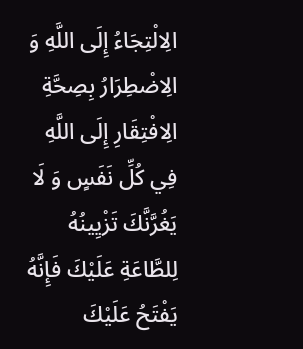الِالْتِجَاءُ إِلَى اللَّهِ وَ الِاضْطِرَارُ بِصِحَّةِ الِافْتِقَارِ إِلَى اللَّهِ فِي كُلِّ نَفَسٍ وَ لَا يَغُرَّنَّكَ تَزْيِينُهُ لِلطَّاعَةِ عَلَيْكَ فَإِنَّهُ يَفْتَحُ عَلَيْكَ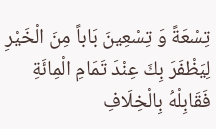تِسْعَةً وَ تِسْعِينَ بَاباً مِنَ الْخَيْرِ لِيَظْفَرَ بِكَ عِنْدَ تَمَامِ الْمِائَةِ فَقَابِلْهُ بِالْخِلَافِ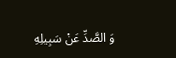وَ الصَّدِّ عَنْ سَبِيلِهِ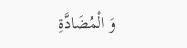وَ الْمُضَادَّةِ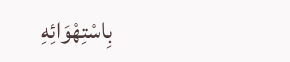بِاسْتِهْوَائِهِ